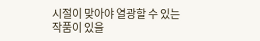시절이 맞아야 열광할 수 있는 작품이 있을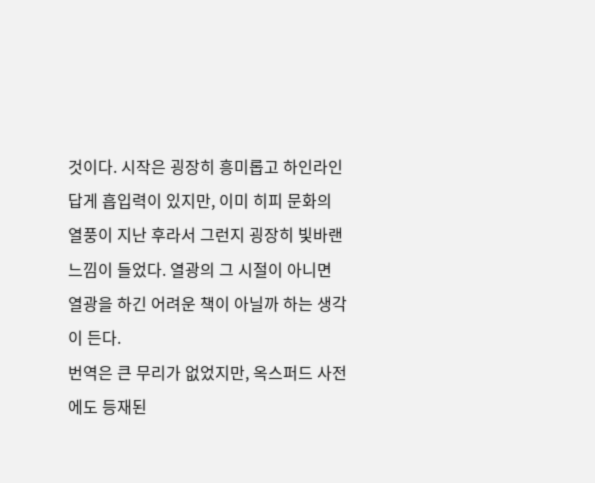것이다. 시작은 굉장히 흥미롭고 하인라인답게 흡입력이 있지만, 이미 히피 문화의 열풍이 지난 후라서 그런지 굉장히 빛바랜 느낌이 들었다. 열광의 그 시절이 아니면 열광을 하긴 어려운 책이 아닐까 하는 생각이 든다.
번역은 큰 무리가 없었지만, 옥스퍼드 사전에도 등재된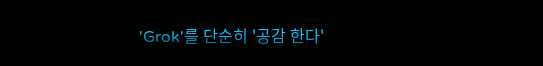'Grok'를 단순히 '공감 한다'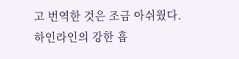고 번역한 것은 조금 아쉬웠다.
하인라인의 강한 흡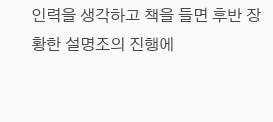인력을 생각하고 책을 들면 후반 장황한 설명조의 진행에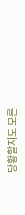당황할지도 모른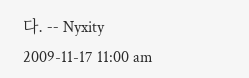다. -- Nyxity 2009-11-17 11:00 am